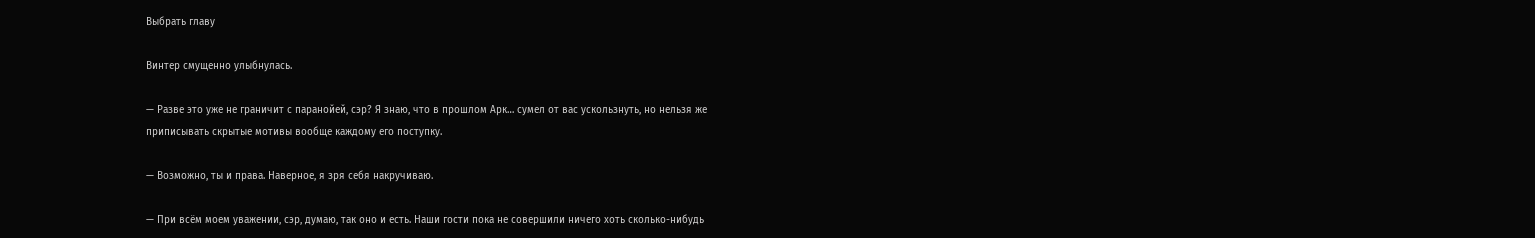Выбрать главу

Винтер смущенно улыбнулась.

— Разве это уже не граничит с паранойей, сэр? Я знаю, что в прошлом Арк… сумел от вас ускользнуть, но нельзя же приписывать скрытые мотивы вообще каждому его поступку.

— Возможно, ты и права. Наверное, я зря себя накручиваю.

— При всём моем уважении, сэр, думаю, так оно и есть. Наши гости пока не совершили ничего хоть сколько-нибудь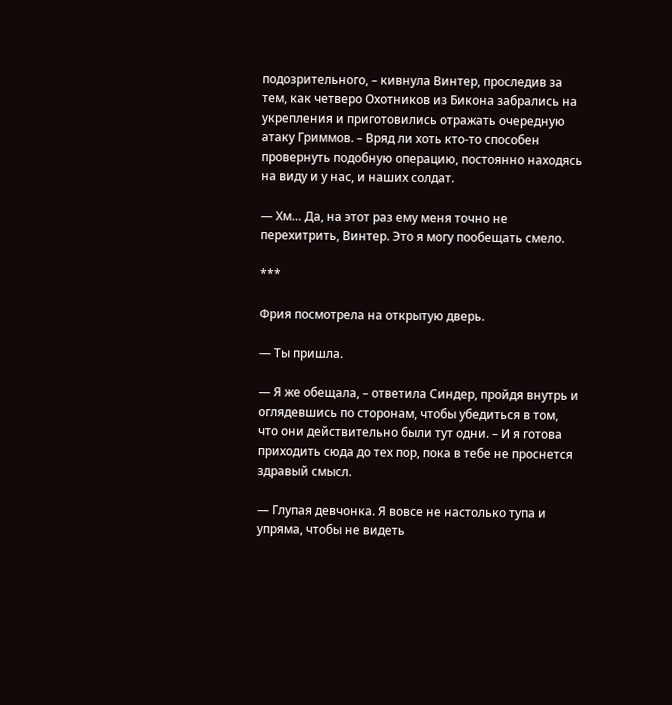подозрительного, – кивнула Винтер, проследив за тем, как четверо Охотников из Бикона забрались на укрепления и приготовились отражать очередную атаку Гриммов. – Вряд ли хоть кто-то способен провернуть подобную операцию, постоянно находясь на виду и у нас, и наших солдат.

— Хм… Да, на этот раз ему меня точно не перехитрить, Винтер. Это я могу пообещать смело.

***

Фрия посмотрела на открытую дверь.

— Ты пришла.

— Я же обещала, – ответила Синдер, пройдя внутрь и оглядевшись по сторонам, чтобы убедиться в том, что они действительно были тут одни. – И я готова приходить сюда до тех пор, пока в тебе не проснется здравый смысл.

— Глупая девчонка. Я вовсе не настолько тупа и упряма, чтобы не видеть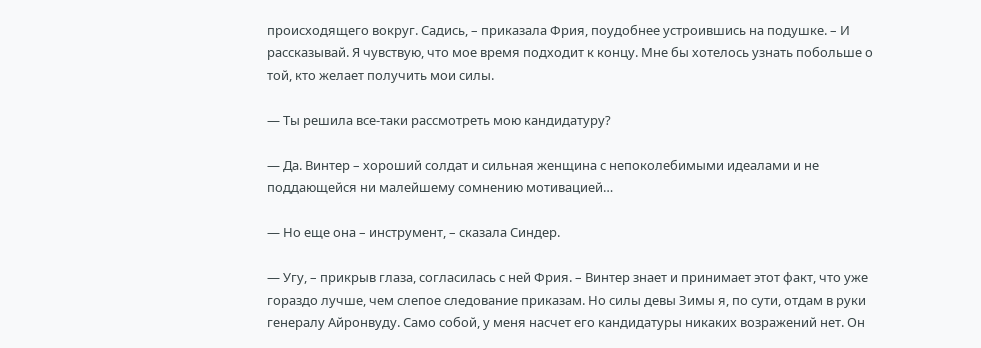происходящего вокруг. Садись, – приказала Фрия, поудобнее устроившись на подушке. – И рассказывай. Я чувствую, что мое время подходит к концу. Мне бы хотелось узнать побольше о той, кто желает получить мои силы.

— Ты решила все-таки рассмотреть мою кандидатуру?

— Да. Винтер – хороший солдат и сильная женщина с непоколебимыми идеалами и не поддающейся ни малейшему сомнению мотивацией…

— Но еще она – инструмент, – сказала Синдер.

— Угу, – прикрыв глаза, согласилась с ней Фрия. – Винтер знает и принимает этот факт, что уже гораздо лучше, чем слепое следование приказам. Но силы девы Зимы я, по сути, отдам в руки генералу Айронвуду. Само собой, у меня насчет его кандидатуры никаких возражений нет. Он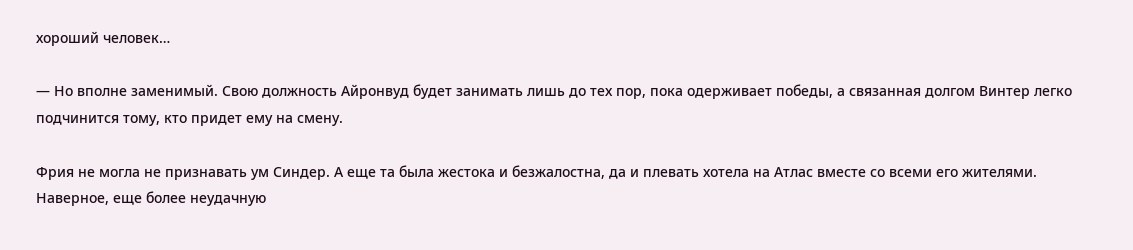хороший человек…

— Но вполне заменимый. Свою должность Айронвуд будет занимать лишь до тех пор, пока одерживает победы, а связанная долгом Винтер легко подчинится тому, кто придет ему на смену.

Фрия не могла не признавать ум Синдер. А еще та была жестока и безжалостна, да и плевать хотела на Атлас вместе со всеми его жителями. Наверное, еще более неудачную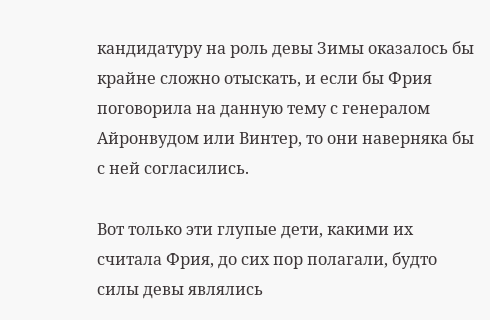кандидатуру на роль девы Зимы оказалось бы крайне сложно отыскать, и если бы Фрия поговорила на данную тему с генералом Айронвудом или Винтер, то они наверняка бы с ней согласились.

Вот только эти глупые дети, какими их считала Фрия, до сих пор полагали, будто силы девы являлись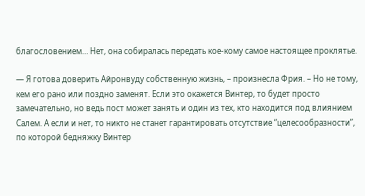благословением… Нет, она собиралась передать кое-кому самое настоящее проклятье.

— Я готова доверить Айронвуду собственную жизнь, – произнесла Фрия. – Но не тому, кем его рано или поздно заменят. Если это окажется Винтер, то будет просто замечательно, но ведь пост может занять и один из тех, кто находится под влиянием Салем. А если и нет, то никто не станет гарантировать отсутствие “целесообразности”, по которой бедняжку Винтер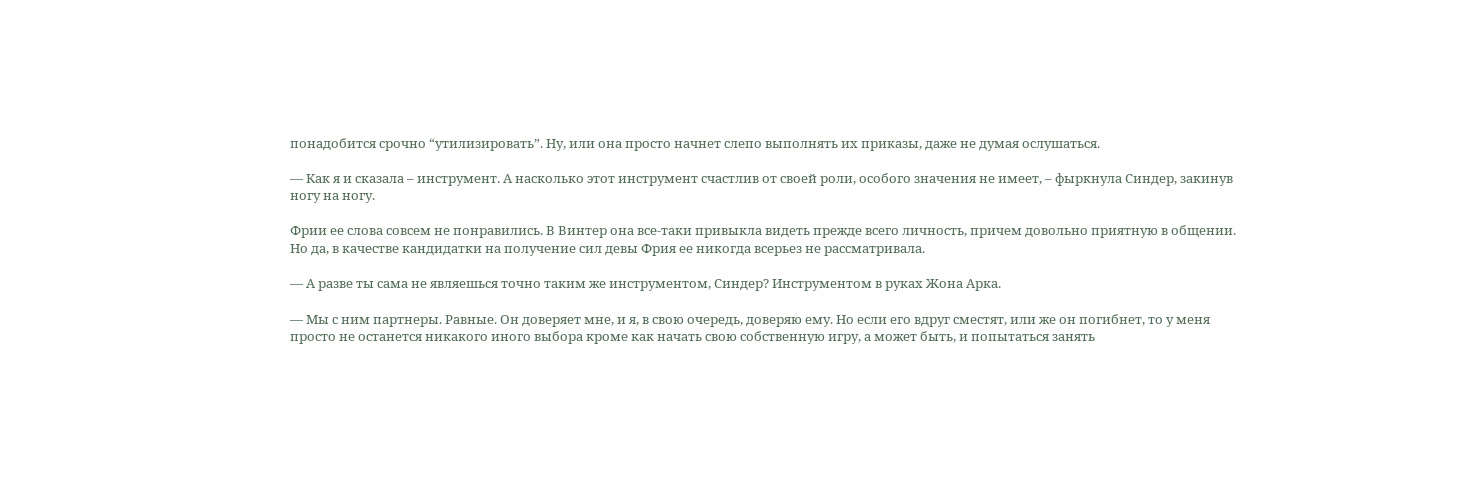понадобится срочно “утилизировать”. Ну, или она просто начнет слепо выполнять их приказы, даже не думая ослушаться.

— Как я и сказала – инструмент. А насколько этот инструмент счастлив от своей роли, особого значения не имеет, – фыркнула Синдер, закинув ногу на ногу.

Фрии ее слова совсем не понравились. В Винтер она все-таки привыкла видеть прежде всего личность, причем довольно приятную в общении. Но да, в качестве кандидатки на получение сил девы Фрия ее никогда всерьез не рассматривала.

— А разве ты сама не являешься точно таким же инструментом, Синдер? Инструментом в руках Жона Арка.

— Мы с ним партнеры. Равные. Он доверяет мне, и я, в свою очередь, доверяю ему. Но если его вдруг сместят, или же он погибнет, то у меня просто не останется никакого иного выбора кроме как начать свою собственную игру, а может быть, и попытаться занять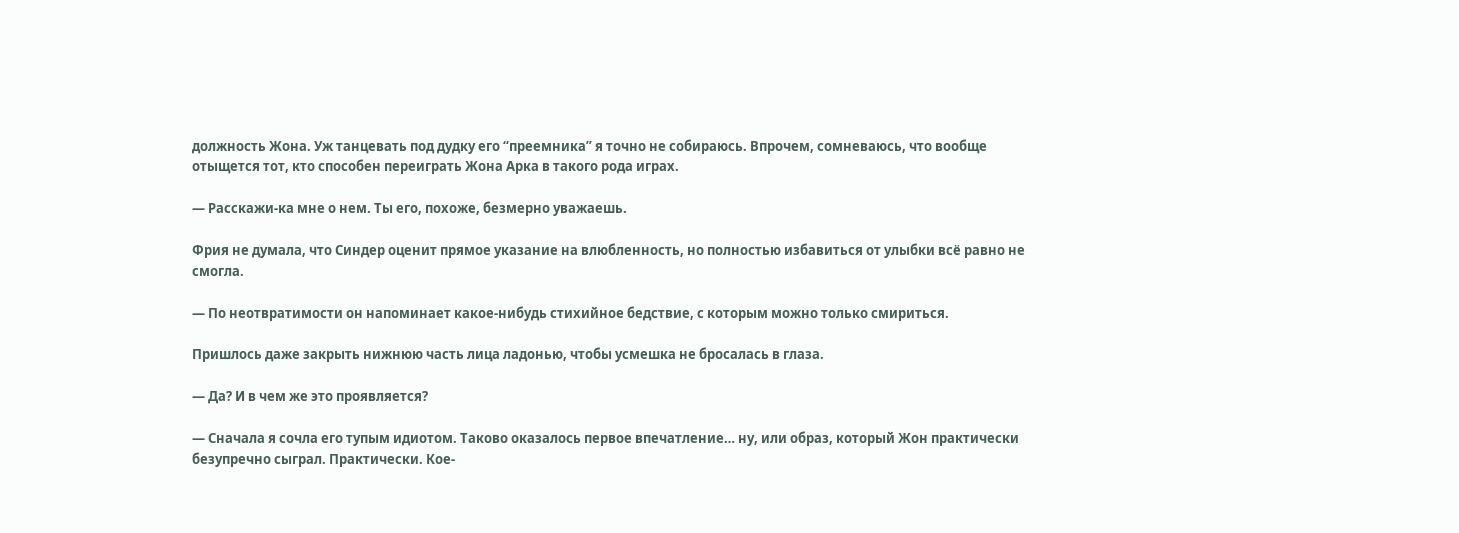должность Жона. Уж танцевать под дудку его “преемника” я точно не собираюсь. Впрочем, сомневаюсь, что вообще отыщется тот, кто способен переиграть Жона Арка в такого рода играх.

— Расскажи-ка мне о нем. Ты его, похоже, безмерно уважаешь.

Фрия не думала, что Синдер оценит прямое указание на влюбленность, но полностью избавиться от улыбки всё равно не смогла.

— По неотвратимости он напоминает какое-нибудь стихийное бедствие, с которым можно только смириться.

Пришлось даже закрыть нижнюю часть лица ладонью, чтобы усмешка не бросалась в глаза.

— Да? И в чем же это проявляется?

— Сначала я сочла его тупым идиотом. Таково оказалось первое впечатление… ну, или образ, который Жон практически безупречно сыграл. Практически. Кое-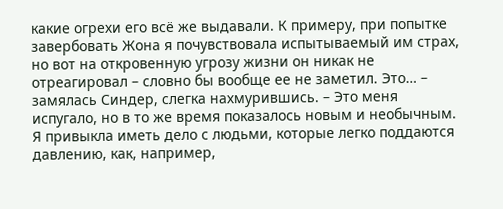какие огрехи его всё же выдавали. К примеру, при попытке завербовать Жона я почувствовала испытываемый им страх, но вот на откровенную угрозу жизни он никак не отреагировал – словно бы вообще ее не заметил. Это… – замялась Синдер, слегка нахмурившись. – Это меня испугало, но в то же время показалось новым и необычным. Я привыкла иметь дело с людьми, которые легко поддаются давлению, как, например,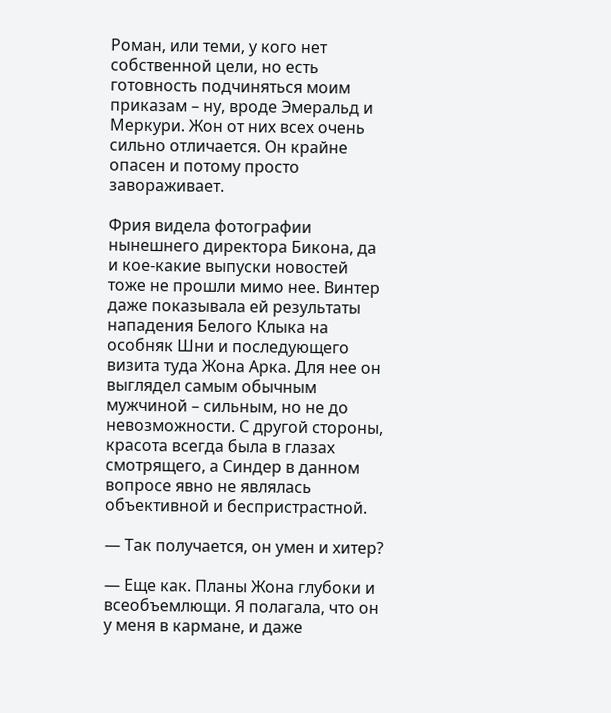Роман, или теми, у кого нет собственной цели, но есть готовность подчиняться моим приказам – ну, вроде Эмеральд и Меркури. Жон от них всех очень сильно отличается. Он крайне опасен и потому просто завораживает.

Фрия видела фотографии нынешнего директора Бикона, да и кое-какие выпуски новостей тоже не прошли мимо нее. Винтер даже показывала ей результаты нападения Белого Клыка на особняк Шни и последующего визита туда Жона Арка. Для нее он выглядел самым обычным мужчиной – сильным, но не до невозможности. С другой стороны, красота всегда была в глазах смотрящего, а Синдер в данном вопросе явно не являлась объективной и беспристрастной.

— Так получается, он умен и хитер?

— Еще как. Планы Жона глубоки и всеобъемлющи. Я полагала, что он у меня в кармане, и даже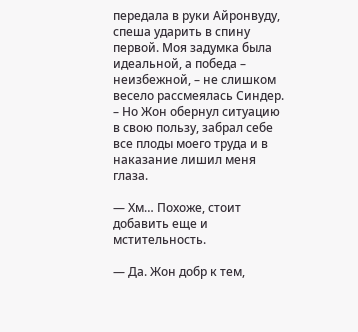передала в руки Айронвуду, спеша ударить в спину первой. Моя задумка была идеальной, а победа – неизбежной, – не слишком весело рассмеялась Синдер. – Но Жон обернул ситуацию в свою пользу, забрал себе все плоды моего труда и в наказание лишил меня глаза.

— Хм… Похоже, стоит добавить еще и мстительность.

— Да. Жон добр к тем,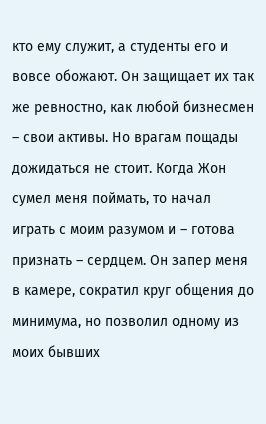кто ему служит, а студенты его и вовсе обожают. Он защищает их так же ревностно, как любой бизнесмен – свои активы. Но врагам пощады дожидаться не стоит. Когда Жон сумел меня поймать, то начал играть с моим разумом и – готова признать – сердцем. Он запер меня в камере, сократил круг общения до минимума, но позволил одному из моих бывших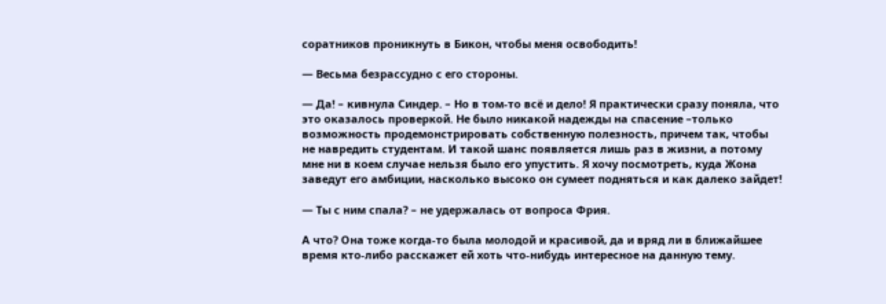соратников проникнуть в Бикон, чтобы меня освободить!

— Весьма безрассудно с его стороны.

— Да! – кивнула Синдер. – Но в том-то всё и дело! Я практически сразу поняла, что это оказалось проверкой. Не было никакой надежды на спасение –только возможность продемонстрировать собственную полезность, причем так, чтобы не навредить студентам. И такой шанс появляется лишь раз в жизни, а потому мне ни в коем случае нельзя было его упустить. Я хочу посмотреть, куда Жона заведут его амбиции, насколько высоко он сумеет подняться и как далеко зайдет!

— Ты с ним спала? – не удержалась от вопроса Фрия.

А что? Она тоже когда-то была молодой и красивой, да и вряд ли в ближайшее время кто-либо расскажет ей хоть что-нибудь интересное на данную тему.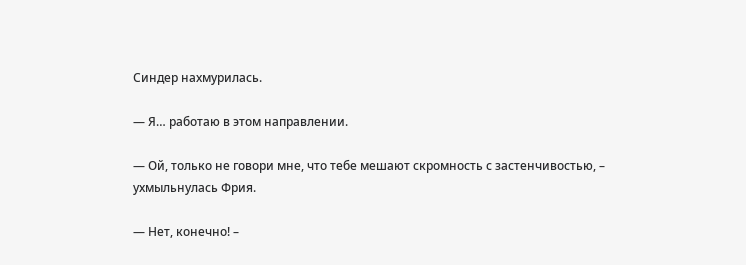Синдер нахмурилась.

— Я… работаю в этом направлении.

— Ой, только не говори мне, что тебе мешают скромность с застенчивостью, – ухмыльнулась Фрия.

— Нет, конечно! –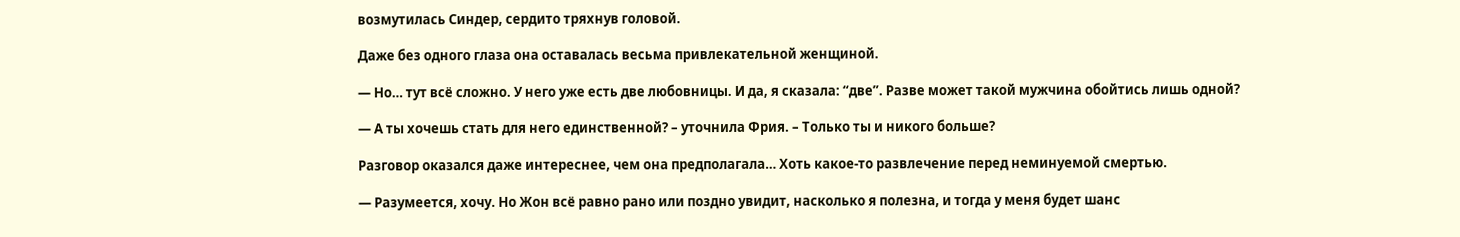возмутилась Синдер, сердито тряхнув головой.

Даже без одного глаза она оставалась весьма привлекательной женщиной.

— Но… тут всё сложно. У него уже есть две любовницы. И да, я сказала: “две”. Разве может такой мужчина обойтись лишь одной?

— А ты хочешь стать для него единственной? – уточнила Фрия. – Только ты и никого больше?

Разговор оказался даже интереснее, чем она предполагала… Хоть какое-то развлечение перед неминуемой смертью.

— Разумеется, хочу. Но Жон всё равно рано или поздно увидит, насколько я полезна, и тогда у меня будет шанс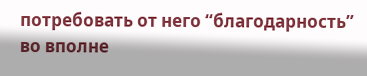потребовать от него “благодарность” во вполне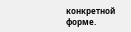конкретной форме.